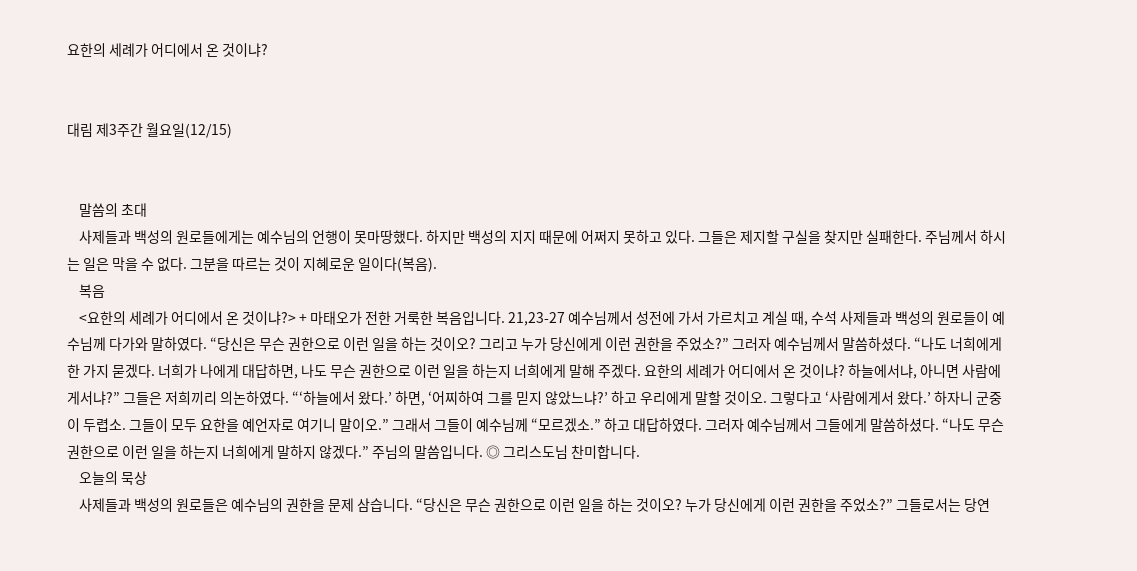요한의 세례가 어디에서 온 것이냐?


대림 제3주간 월요일(12/15)


    말씀의 초대
    사제들과 백성의 원로들에게는 예수님의 언행이 못마땅했다. 하지만 백성의 지지 때문에 어쩌지 못하고 있다. 그들은 제지할 구실을 찾지만 실패한다. 주님께서 하시는 일은 막을 수 없다. 그분을 따르는 것이 지혜로운 일이다(복음).
    복음
    <요한의 세례가 어디에서 온 것이냐?> + 마태오가 전한 거룩한 복음입니다. 21,23-27 예수님께서 성전에 가서 가르치고 계실 때, 수석 사제들과 백성의 원로들이 예수님께 다가와 말하였다. “당신은 무슨 권한으로 이런 일을 하는 것이오? 그리고 누가 당신에게 이런 권한을 주었소?” 그러자 예수님께서 말씀하셨다. “나도 너희에게 한 가지 묻겠다. 너희가 나에게 대답하면, 나도 무슨 권한으로 이런 일을 하는지 너희에게 말해 주겠다. 요한의 세례가 어디에서 온 것이냐? 하늘에서냐, 아니면 사람에게서냐?” 그들은 저희끼리 의논하였다. “‘하늘에서 왔다.’ 하면, ‘어찌하여 그를 믿지 않았느냐?’ 하고 우리에게 말할 것이오. 그렇다고 ‘사람에게서 왔다.’ 하자니 군중이 두렵소. 그들이 모두 요한을 예언자로 여기니 말이오.” 그래서 그들이 예수님께 “모르겠소.” 하고 대답하였다. 그러자 예수님께서 그들에게 말씀하셨다. “나도 무슨 권한으로 이런 일을 하는지 너희에게 말하지 않겠다.” 주님의 말씀입니다. ◎ 그리스도님 찬미합니다.
    오늘의 묵상
    사제들과 백성의 원로들은 예수님의 권한을 문제 삼습니다. “당신은 무슨 권한으로 이런 일을 하는 것이오? 누가 당신에게 이런 권한을 주었소?” 그들로서는 당연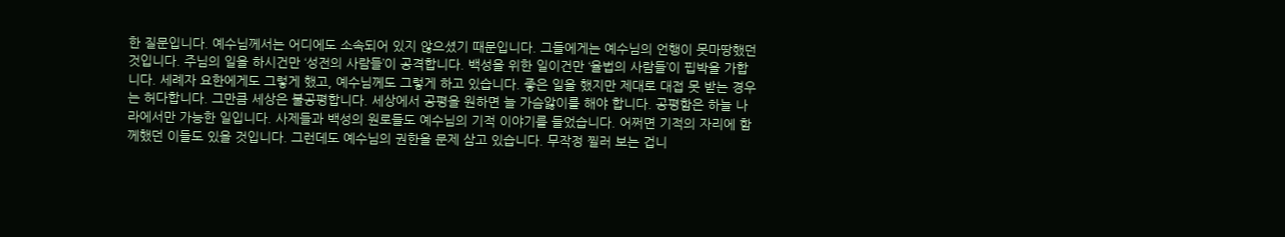한 질문입니다. 예수님께서는 어디에도 소속되어 있지 않으셨기 때문입니다. 그들에게는 예수님의 언행이 못마땅했던 것입니다. 주님의 일을 하시건만 ‘성전의 사람들’이 공격합니다. 백성을 위한 일이건만 ‘율법의 사람들’이 핍박을 가합니다. 세례자 요한에게도 그렇게 했고, 예수님께도 그렇게 하고 있습니다. 좋은 일을 했지만 제대로 대접 못 받는 경우는 허다합니다. 그만큼 세상은 불공평합니다. 세상에서 공평을 원하면 늘 가슴앓이를 해야 합니다. 공평함은 하늘 나라에서만 가능한 일입니다. 사제들과 백성의 원로들도 예수님의 기적 이야기를 들었습니다. 어쩌면 기적의 자리에 함께했던 이들도 있을 것입니다. 그런데도 예수님의 권한을 문제 삼고 있습니다. 무작정 찔러 보는 겁니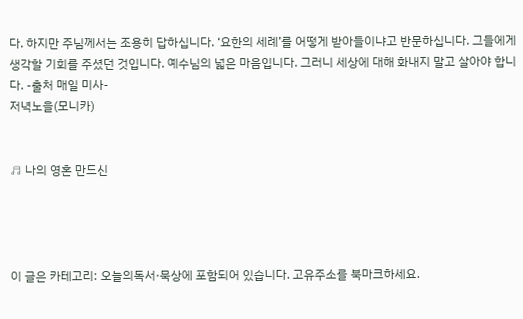다. 하지만 주님께서는 조용히 답하십니다. ‘요한의 세례’를 어떻게 받아들이냐고 반문하십니다. 그들에게 생각할 기회를 주셨던 것입니다. 예수님의 넓은 마음입니다. 그러니 세상에 대해 화내지 말고 살아야 합니다. -출처 매일 미사-
저녁노을(모니카)


♬ 나의 영혼 만드신




이 글은 카테고리: 오늘의독서·묵상에 포함되어 있습니다. 고유주소를 북마크하세요.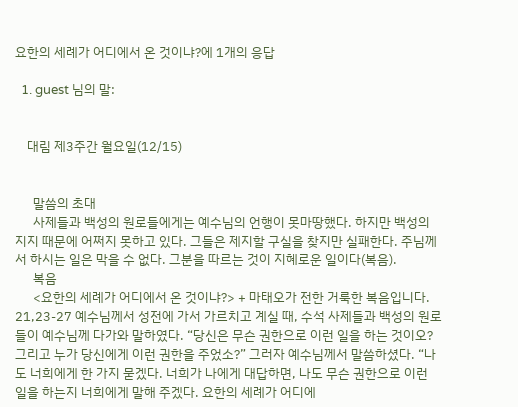요한의 세례가 어디에서 온 것이냐?에 1개의 응답

  1. guest 님의 말:


    대림 제3주간 월요일(12/15)


      말씀의 초대
      사제들과 백성의 원로들에게는 예수님의 언행이 못마땅했다. 하지만 백성의 지지 때문에 어쩌지 못하고 있다. 그들은 제지할 구실을 찾지만 실패한다. 주님께서 하시는 일은 막을 수 없다. 그분을 따르는 것이 지혜로운 일이다(복음).
      복음
      <요한의 세례가 어디에서 온 것이냐?> + 마태오가 전한 거룩한 복음입니다. 21,23-27 예수님께서 성전에 가서 가르치고 계실 때, 수석 사제들과 백성의 원로들이 예수님께 다가와 말하였다. “당신은 무슨 권한으로 이런 일을 하는 것이오? 그리고 누가 당신에게 이런 권한을 주었소?” 그러자 예수님께서 말씀하셨다. “나도 너희에게 한 가지 묻겠다. 너희가 나에게 대답하면, 나도 무슨 권한으로 이런 일을 하는지 너희에게 말해 주겠다. 요한의 세례가 어디에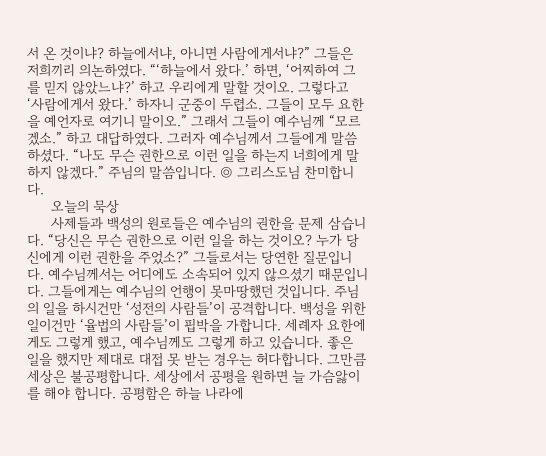서 온 것이냐? 하늘에서냐, 아니면 사람에게서냐?” 그들은 저희끼리 의논하였다. “‘하늘에서 왔다.’ 하면, ‘어찌하여 그를 믿지 않았느냐?’ 하고 우리에게 말할 것이오. 그렇다고 ‘사람에게서 왔다.’ 하자니 군중이 두렵소. 그들이 모두 요한을 예언자로 여기니 말이오.” 그래서 그들이 예수님께 “모르겠소.” 하고 대답하였다. 그러자 예수님께서 그들에게 말씀하셨다. “나도 무슨 권한으로 이런 일을 하는지 너희에게 말하지 않겠다.” 주님의 말씀입니다. ◎ 그리스도님 찬미합니다.
      오늘의 묵상
      사제들과 백성의 원로들은 예수님의 권한을 문제 삼습니다. “당신은 무슨 권한으로 이런 일을 하는 것이오? 누가 당신에게 이런 권한을 주었소?” 그들로서는 당연한 질문입니다. 예수님께서는 어디에도 소속되어 있지 않으셨기 때문입니다. 그들에게는 예수님의 언행이 못마땅했던 것입니다. 주님의 일을 하시건만 ‘성전의 사람들’이 공격합니다. 백성을 위한 일이건만 ‘율법의 사람들’이 핍박을 가합니다. 세례자 요한에게도 그렇게 했고, 예수님께도 그렇게 하고 있습니다. 좋은 일을 했지만 제대로 대접 못 받는 경우는 허다합니다. 그만큼 세상은 불공평합니다. 세상에서 공평을 원하면 늘 가슴앓이를 해야 합니다. 공평함은 하늘 나라에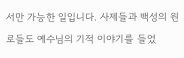서만 가능한 일입니다. 사제들과 백성의 원로들도 예수님의 기적 이야기를 들었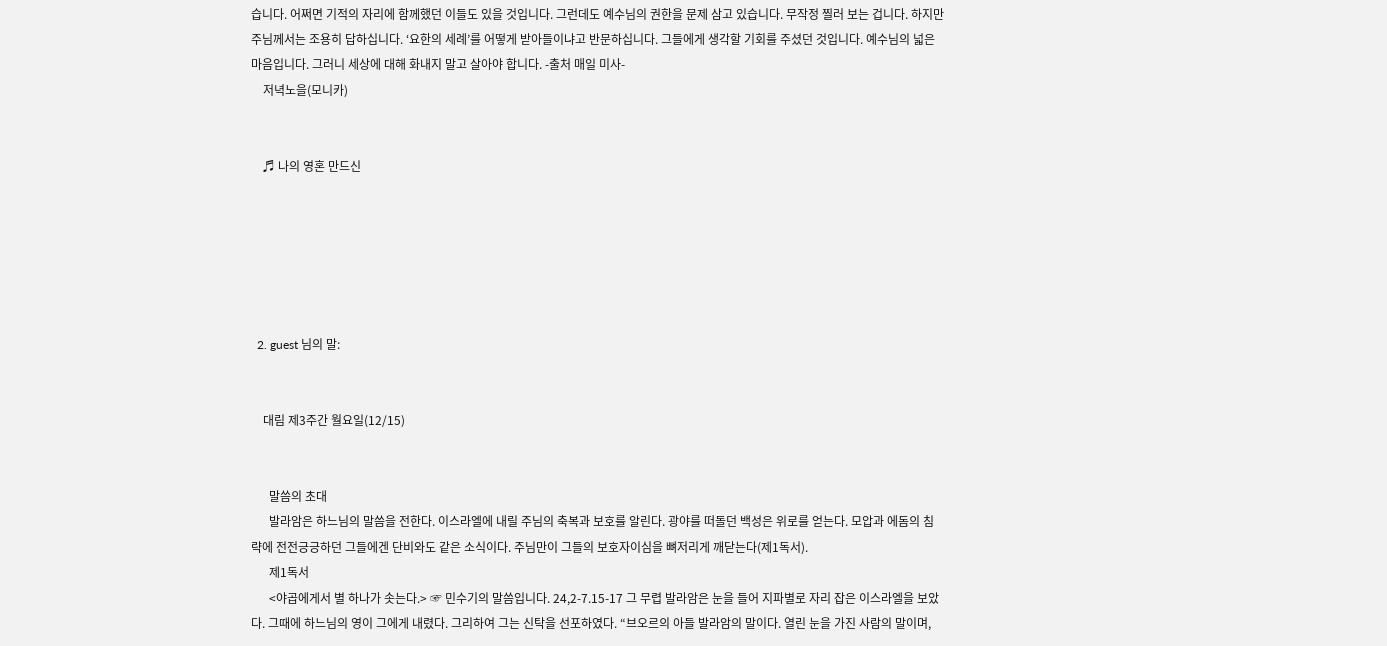습니다. 어쩌면 기적의 자리에 함께했던 이들도 있을 것입니다. 그런데도 예수님의 권한을 문제 삼고 있습니다. 무작정 찔러 보는 겁니다. 하지만 주님께서는 조용히 답하십니다. ‘요한의 세례’를 어떻게 받아들이냐고 반문하십니다. 그들에게 생각할 기회를 주셨던 것입니다. 예수님의 넓은 마음입니다. 그러니 세상에 대해 화내지 말고 살아야 합니다. -출처 매일 미사-
    저녁노을(모니카)


    ♬ 나의 영혼 만드신






  2. guest 님의 말:


    대림 제3주간 월요일(12/15)


      말씀의 초대
      발라암은 하느님의 말씀을 전한다. 이스라엘에 내릴 주님의 축복과 보호를 알린다. 광야를 떠돌던 백성은 위로를 얻는다. 모압과 에돔의 침략에 전전긍긍하던 그들에겐 단비와도 같은 소식이다. 주님만이 그들의 보호자이심을 뼈저리게 깨닫는다(제1독서).
      제1독서
      <야곱에게서 별 하나가 솟는다.> ☞ 민수기의 말씀입니다. 24,2-7.15-17 그 무렵 발라암은 눈을 들어 지파별로 자리 잡은 이스라엘을 보았다. 그때에 하느님의 영이 그에게 내렸다. 그리하여 그는 신탁을 선포하였다. “브오르의 아들 발라암의 말이다. 열린 눈을 가진 사람의 말이며,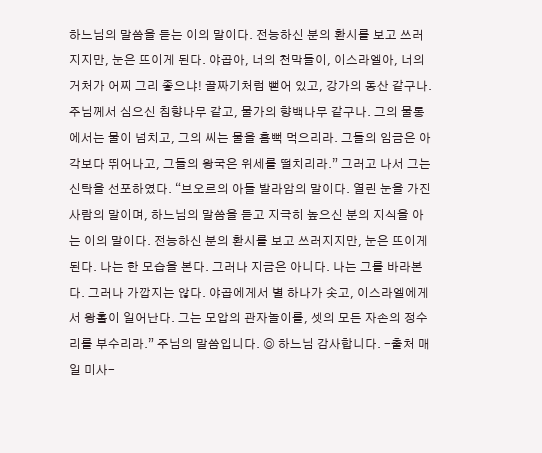하느님의 말씀을 듣는 이의 말이다. 전능하신 분의 환시를 보고 쓰러지지만, 눈은 뜨이게 된다. 야곱아, 너의 천막들이, 이스라엘아, 너의 거처가 어찌 그리 좋으냐! 골짜기처럼 뻗어 있고, 강가의 동산 같구나. 주님께서 심으신 침향나무 같고, 물가의 향백나무 같구나. 그의 물통에서는 물이 넘치고, 그의 씨는 물을 흠뻑 먹으리라. 그들의 임금은 아각보다 뛰어나고, 그들의 왕국은 위세를 떨치리라.” 그러고 나서 그는 신탁을 선포하였다. “브오르의 아들 발라암의 말이다. 열린 눈을 가진 사람의 말이며, 하느님의 말씀을 듣고 지극히 높으신 분의 지식을 아는 이의 말이다. 전능하신 분의 환시를 보고 쓰러지지만, 눈은 뜨이게 된다. 나는 한 모습을 본다. 그러나 지금은 아니다. 나는 그를 바라본다. 그러나 가깝지는 않다. 야곱에게서 별 하나가 솟고, 이스라엘에게서 왕홀이 일어난다. 그는 모압의 관자놀이를, 셋의 모든 자손의 정수리를 부수리라.” 주님의 말씀입니다. ◎ 하느님 감사합니다. -출처 매일 미사-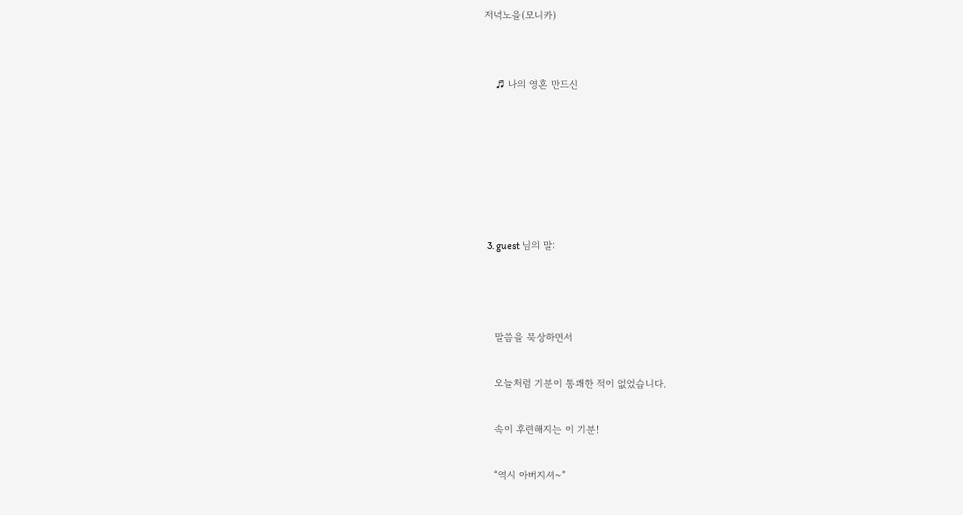저녁노을(모니카)


    ♬ 나의 영혼 만드신






  3. guest 님의 말:



    말씀을 묵상하면서

    오늘처럼 기분이 통쾌한 적이 없었습니다.

    속이 후련해지는 이 기분!

    “역시 아버지셔~”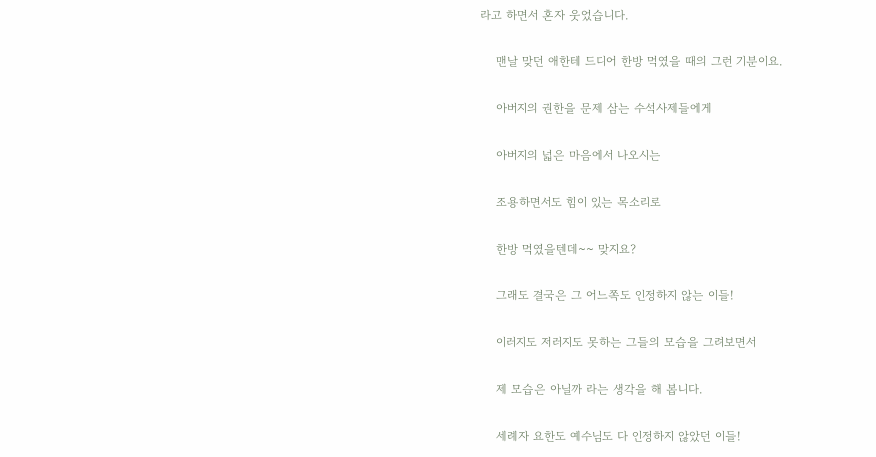라고 하면서 혼자 웃었습니다.

    맨날 맞던 애한테 드디어 한방 먹였을 때의 그런 기분이요.

    아버지의 권한을 문제 삼는 수석사제들에게

    아버지의 넓은 마음에서 나오시는

    조용하면서도 힘이 있는 목소리로

    한방 먹였을텐데~~ 맞지요?

    그래도 결국은 그 어느쪽도 인정하지 않는 이들!

    이러지도 저러지도 못하는 그들의 모습을 그려보면서

    제 모습은 아닐까 라는 생각을 해 봅니다.

    세례자 요한도 예수님도 다 인정하지 않았던 이들!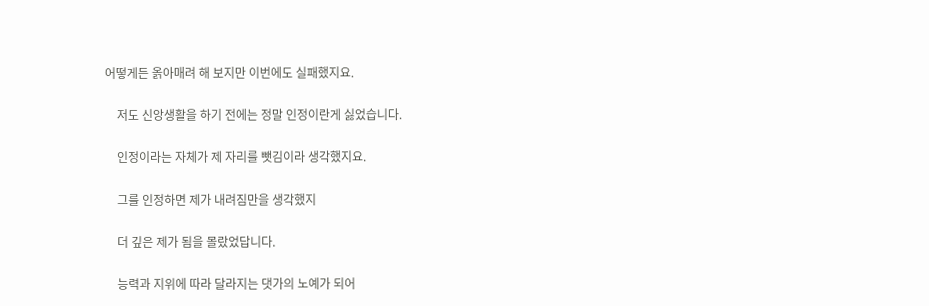어떻게든 옭아매려 해 보지만 이번에도 실패했지요.

    저도 신앙생활을 하기 전에는 정말 인정이란게 싫었습니다.

    인정이라는 자체가 제 자리를 뺏김이라 생각했지요.

    그를 인정하면 제가 내려짐만을 생각했지

    더 깊은 제가 됨을 몰랐었답니다.

    능력과 지위에 따라 달라지는 댓가의 노예가 되어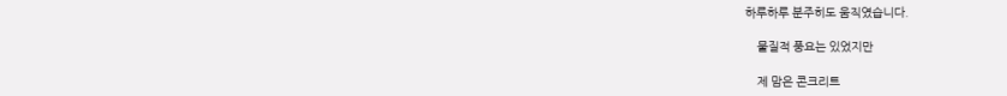하루하루 분주히도 움직였습니다.

    물질적 풍요는 있었지만

    제 맘은 콘크리트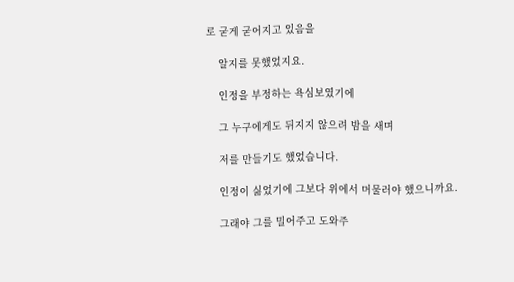로 굳게 굳어지고 있음을

    알지를 못했었지요.

    인정을 부정하는 욕심보였기에

    그 누구에게도 뒤지지 않으려 밤을 새며

    저를 만들기도 했었습니다.

    인정이 싫었기에 그보다 위에서 머물러야 했으니까요.

    그래야 그를 밀어주고 도와주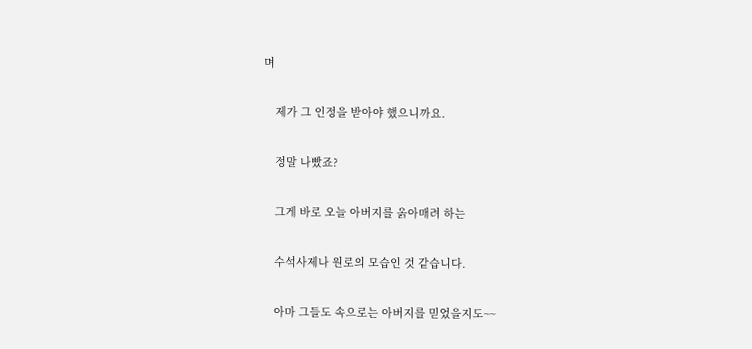며

    제가 그 인정을 받아야 했으니까요.

    정말 나빴죠?

    그게 바로 오늘 아버지를 옭아매려 하는

    수석사제나 원로의 모습인 것 같습니다.

    아마 그들도 속으로는 아버지를 믿었을지도~~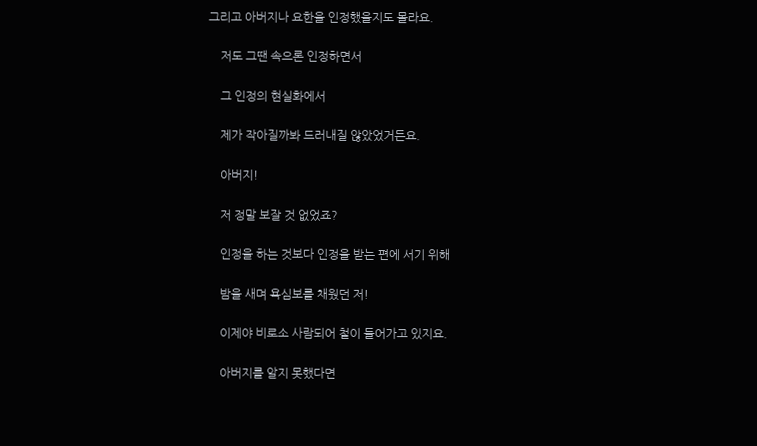그리고 아버지나 요한을 인정했을지도 몰라요.

    저도 그땐 속으론 인정하면서

    그 인정의 현실화에서

    제가 작아질까봐 드러내질 않았었거든요.

    아버지!

    저 정말 보잘 것 없었죠?

    인정을 하는 것보다 인정을 받는 편에 서기 위해

    밤을 새며 욕심보를 채웠던 저!

    이제야 비로소 사람되어 철이 들어가고 있지요.

    아버지를 알지 못했다면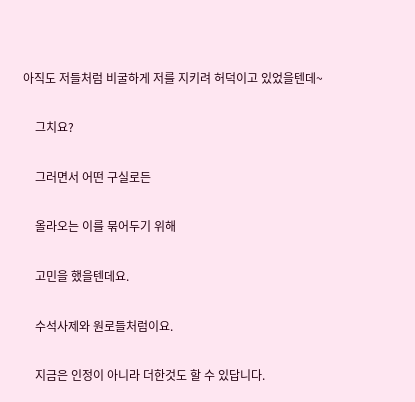아직도 저들처럼 비굴하게 저를 지키려 허덕이고 있었을텐데~

    그치요?

    그러면서 어떤 구실로든

    올라오는 이를 묶어두기 위해

    고민을 했을텐데요.

    수석사제와 원로들처럼이요.

    지금은 인정이 아니라 더한것도 할 수 있답니다.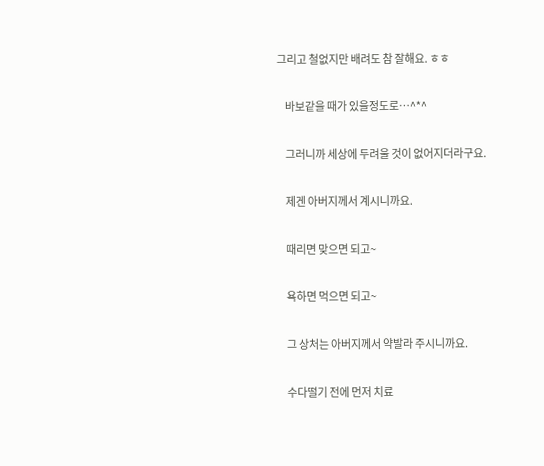그리고 철없지만 배려도 참 잘해요. ㅎㅎ

    바보같을 때가 있을정도로…^*^

    그러니까 세상에 두려울 것이 없어지더라구요.

    제겐 아버지께서 계시니까요.

    때리면 맞으면 되고~

    욕하면 먹으면 되고~

    그 상처는 아버지께서 약발라 주시니까요.

    수다떨기 전에 먼저 치료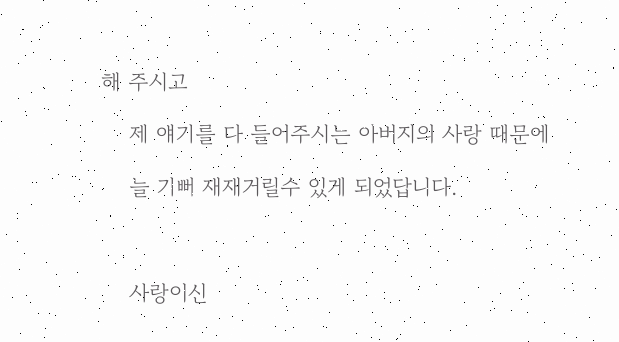해 주시고

    제 얘기를 다 들어주시는 아버지의 사랑 때문에

    늘 기뻐 재재거릴수 있게 되었답니다.



    사랑이신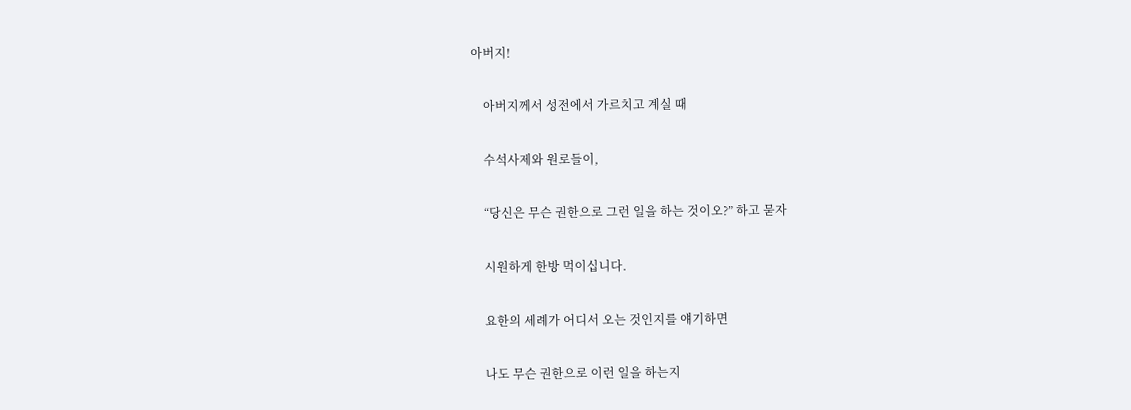아버지!

    아버지께서 성전에서 가르치고 계실 때

    수석사제와 원로들이,

    “당신은 무슨 권한으로 그런 일을 하는 것이오?” 하고 묻자

    시원하게 한방 먹이십니다.

    요한의 세례가 어디서 오는 것인지를 얘기하면

    나도 무슨 권한으로 이런 일을 하는지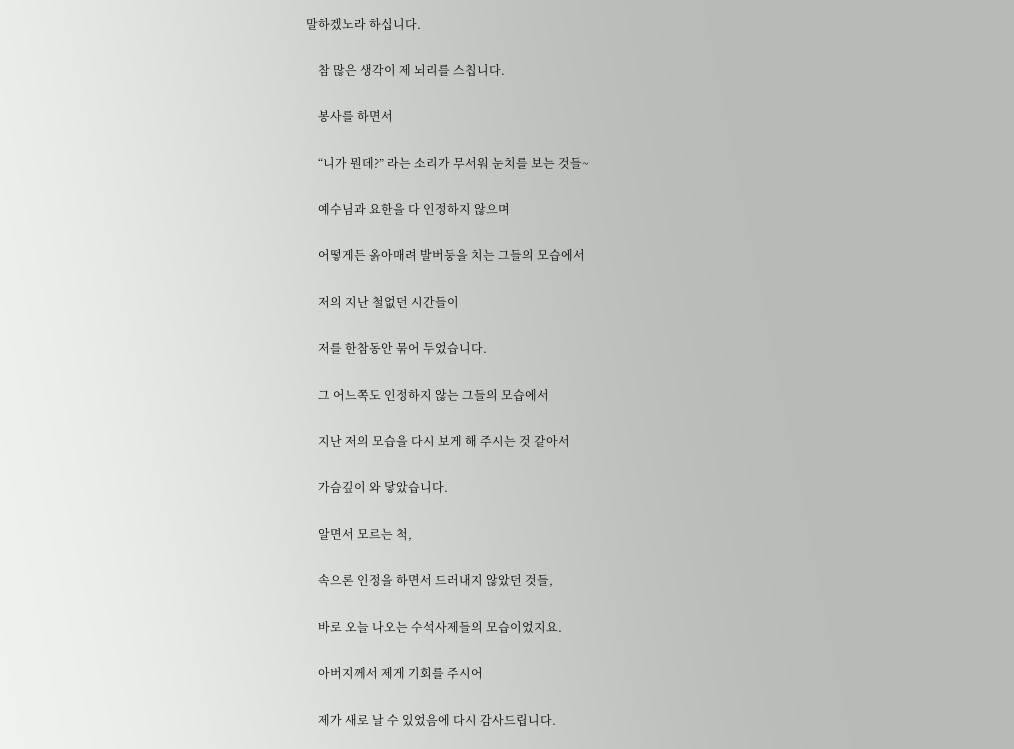말하겠노라 하십니다.

    참 많은 생각이 제 뇌리를 스칩니다.

    봉사를 하면서

    “니가 뭔데?” 라는 소리가 무서워 눈치를 보는 것들~

    예수님과 요한을 다 인정하지 않으며

    어떻게든 옭아매려 발버둥을 치는 그들의 모습에서

    저의 지난 철없던 시간들이

    저를 한참동안 묶어 두었습니다.

    그 어느쪽도 인정하지 않는 그들의 모습에서

    지난 저의 모습을 다시 보게 해 주시는 것 같아서

    가슴깊이 와 닿았습니다.

    알면서 모르는 척,

    속으론 인정을 하면서 드러내지 않았던 것들,

    바로 오늘 나오는 수석사제들의 모습이었지요.

    아버지께서 제게 기회를 주시어

    제가 새로 날 수 있었음에 다시 감사드립니다.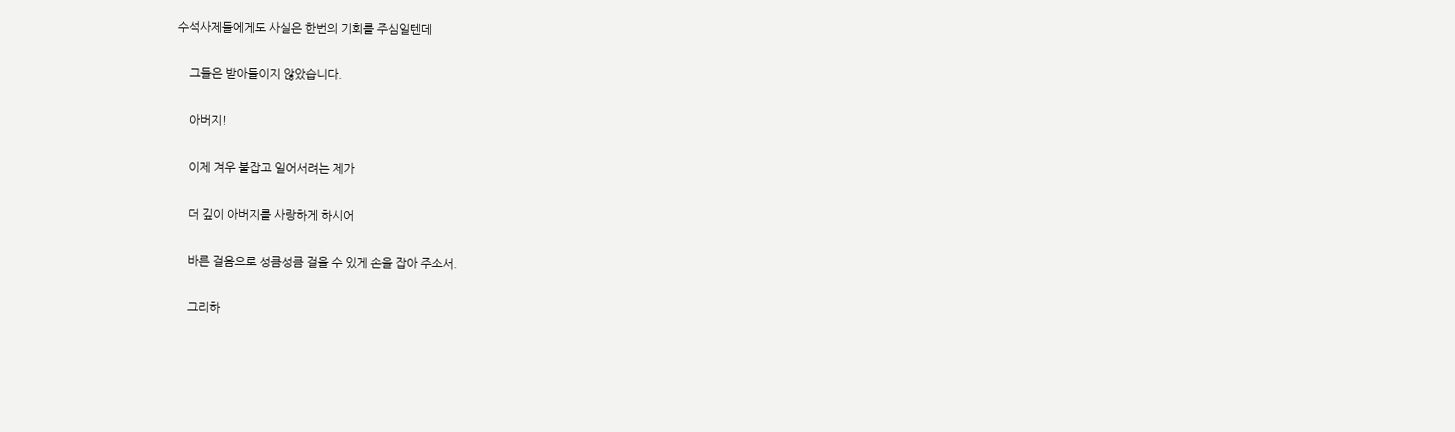수석사제들에게도 사실은 한번의 기회를 주심일텐데

    그들은 받아들이지 않았습니다.

    아버지!

    이제 겨우 붙잡고 일어서려는 제가

    더 깊이 아버지를 사랑하게 하시어

    바른 걸음으로 성큼성큼 걸을 수 있게 손을 잡아 주소서.

    그리하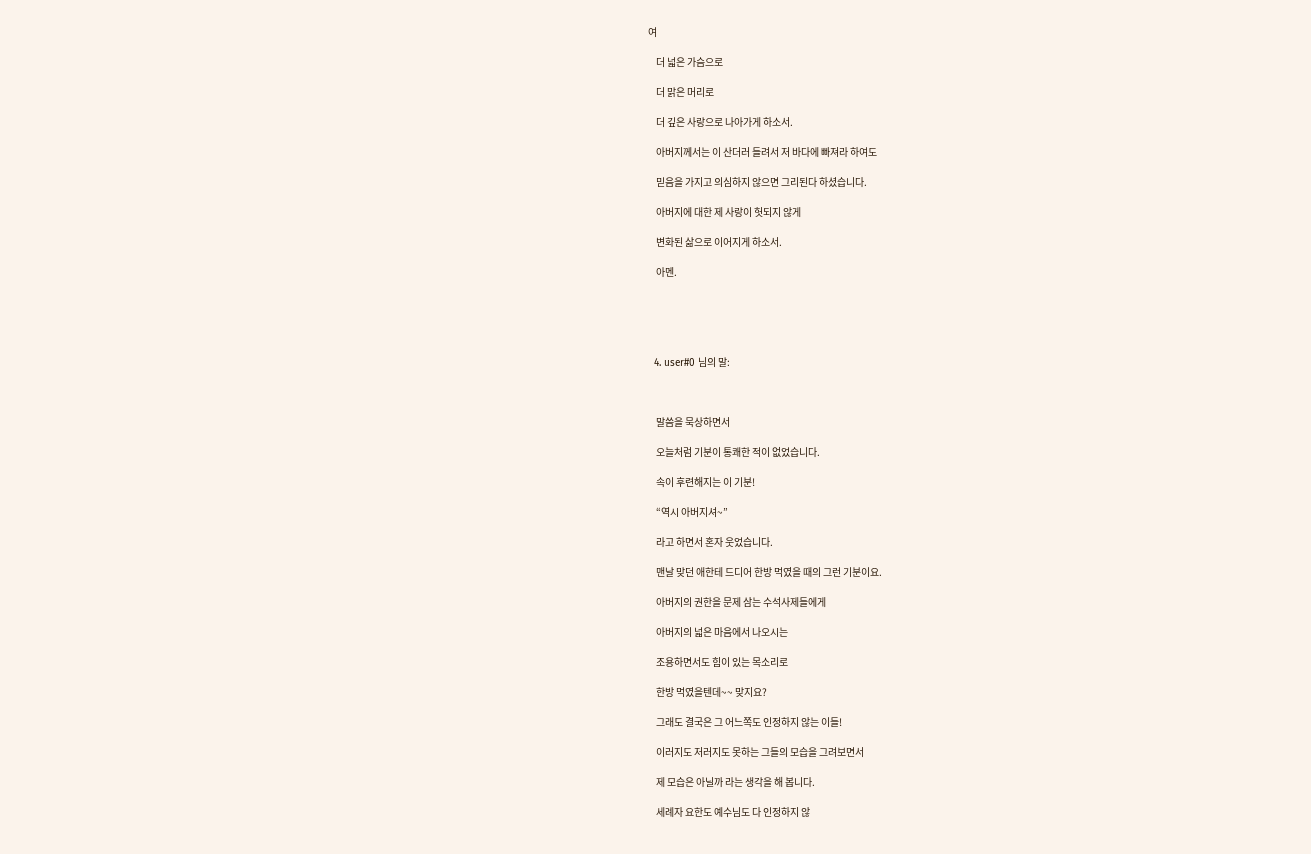여

    더 넓은 가슴으로

    더 맑은 머리로

    더 깊은 사랑으로 나아가게 하소서.

    아버지께서는 이 산더러 들려서 저 바다에 빠져라 하여도

    믿음을 가지고 의심하지 않으면 그리된다 하셨습니다.

    아버지에 대한 제 사랑이 헛되지 않게

    변화된 삶으로 이어지게 하소서.

    아멘.





  4. user#0 님의 말:



    말씀을 묵상하면서

    오늘처럼 기분이 통쾌한 적이 없었습니다.

    속이 후련해지는 이 기분!

    “역시 아버지셔~”

    라고 하면서 혼자 웃었습니다.

    맨날 맞던 애한테 드디어 한방 먹였을 때의 그런 기분이요.

    아버지의 권한을 문제 삼는 수석사제들에게

    아버지의 넓은 마음에서 나오시는

    조용하면서도 힘이 있는 목소리로

    한방 먹였을텐데~~ 맞지요?

    그래도 결국은 그 어느쪽도 인정하지 않는 이들!

    이러지도 저러지도 못하는 그들의 모습을 그려보면서

    제 모습은 아닐까 라는 생각을 해 봅니다.

    세례자 요한도 예수님도 다 인정하지 않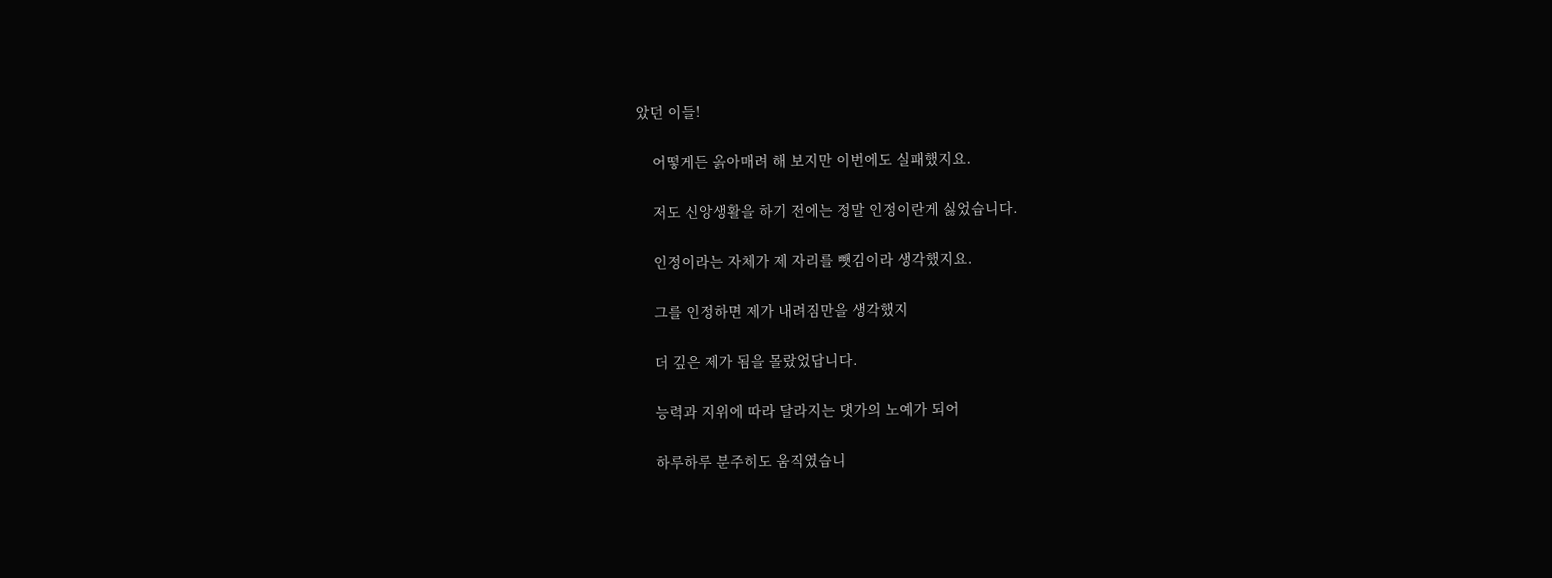았던 이들!

    어떻게든 옭아매려 해 보지만 이번에도 실패했지요.

    저도 신앙생활을 하기 전에는 정말 인정이란게 싫었습니다.

    인정이라는 자체가 제 자리를 뺏김이라 생각했지요.

    그를 인정하면 제가 내려짐만을 생각했지

    더 깊은 제가 됨을 몰랐었답니다.

    능력과 지위에 따라 달라지는 댓가의 노예가 되어

    하루하루 분주히도 움직였습니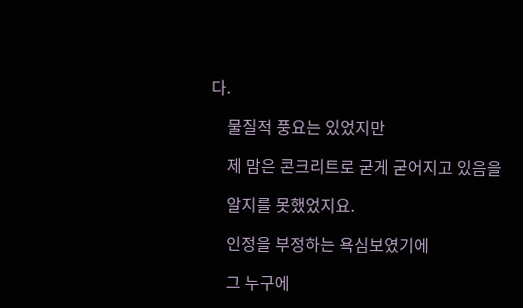다.

    물질적 풍요는 있었지만

    제 맘은 콘크리트로 굳게 굳어지고 있음을

    알지를 못했었지요.

    인정을 부정하는 욕심보였기에

    그 누구에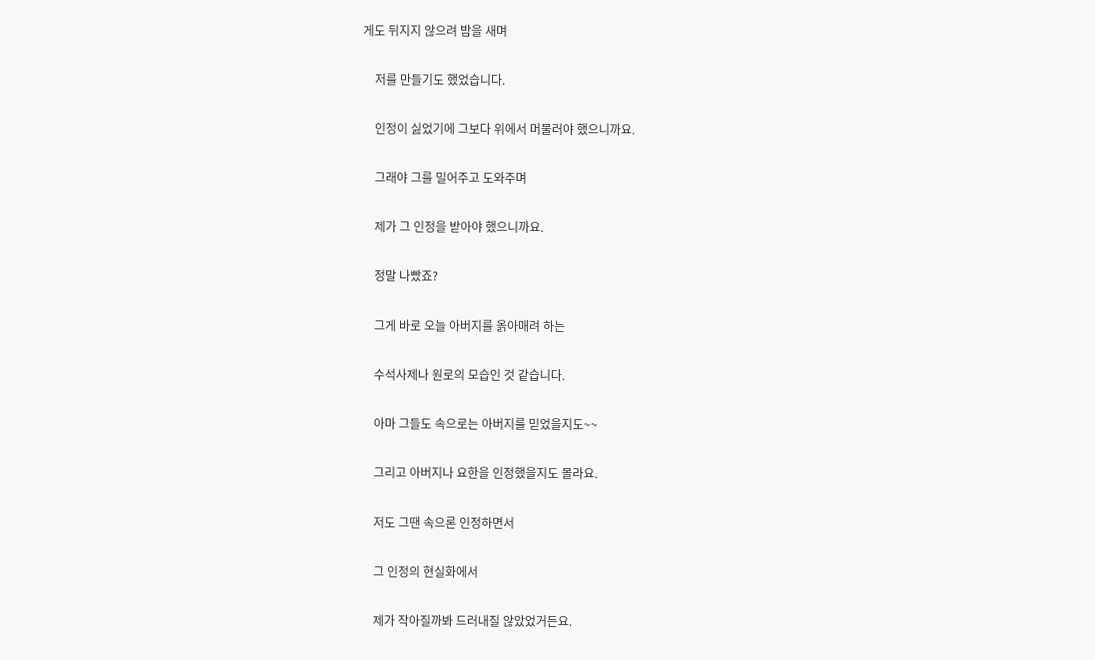게도 뒤지지 않으려 밤을 새며

    저를 만들기도 했었습니다.

    인정이 싫었기에 그보다 위에서 머물러야 했으니까요.

    그래야 그를 밀어주고 도와주며

    제가 그 인정을 받아야 했으니까요.

    정말 나빴죠?

    그게 바로 오늘 아버지를 옭아매려 하는

    수석사제나 원로의 모습인 것 같습니다.

    아마 그들도 속으로는 아버지를 믿었을지도~~

    그리고 아버지나 요한을 인정했을지도 몰라요.

    저도 그땐 속으론 인정하면서

    그 인정의 현실화에서

    제가 작아질까봐 드러내질 않았었거든요.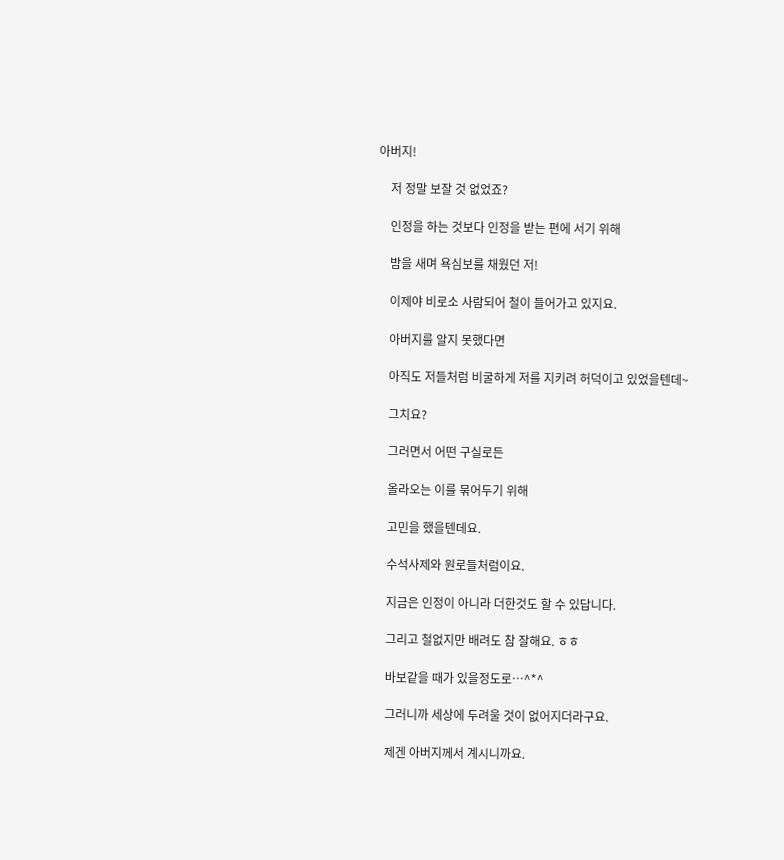아버지!

    저 정말 보잘 것 없었죠?

    인정을 하는 것보다 인정을 받는 편에 서기 위해

    밤을 새며 욕심보를 채웠던 저!

    이제야 비로소 사람되어 철이 들어가고 있지요.

    아버지를 알지 못했다면

    아직도 저들처럼 비굴하게 저를 지키려 허덕이고 있었을텐데~

    그치요?

    그러면서 어떤 구실로든

    올라오는 이를 묶어두기 위해

    고민을 했을텐데요.

    수석사제와 원로들처럼이요.

    지금은 인정이 아니라 더한것도 할 수 있답니다.

    그리고 철없지만 배려도 참 잘해요. ㅎㅎ

    바보같을 때가 있을정도로…^*^

    그러니까 세상에 두려울 것이 없어지더라구요.

    제겐 아버지께서 계시니까요.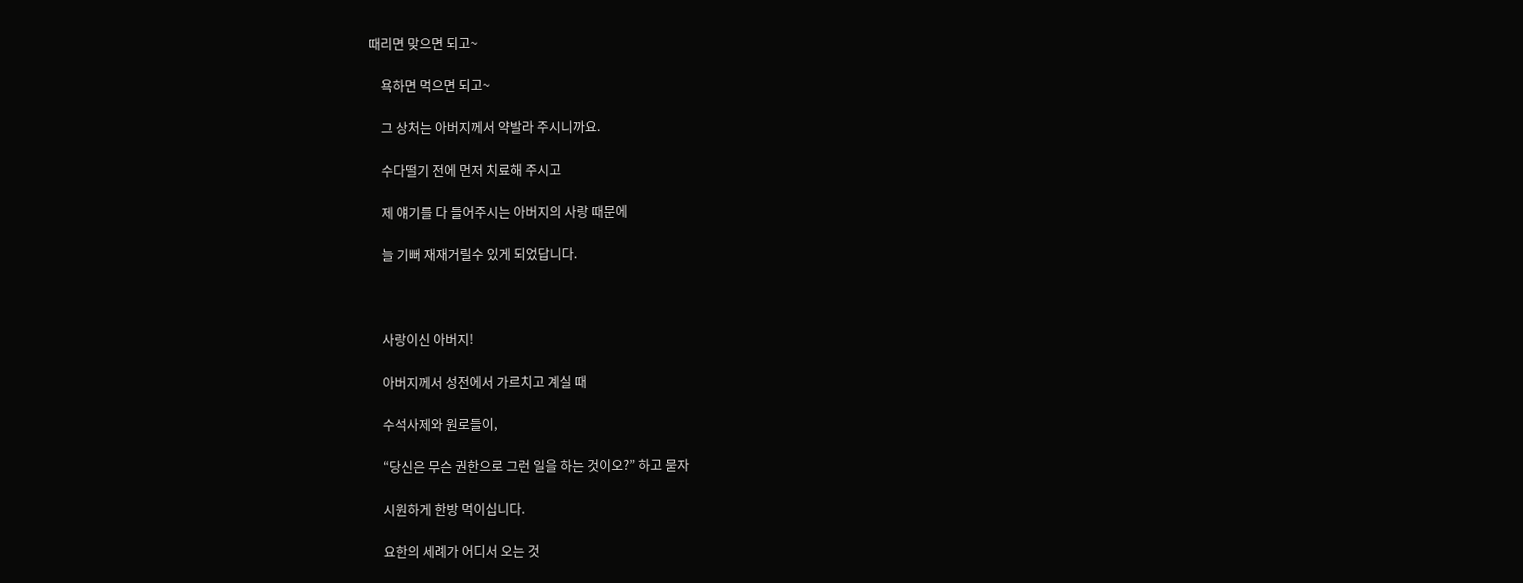때리면 맞으면 되고~

    욕하면 먹으면 되고~

    그 상처는 아버지께서 약발라 주시니까요.

    수다떨기 전에 먼저 치료해 주시고

    제 얘기를 다 들어주시는 아버지의 사랑 때문에

    늘 기뻐 재재거릴수 있게 되었답니다.



    사랑이신 아버지!

    아버지께서 성전에서 가르치고 계실 때

    수석사제와 원로들이,

    “당신은 무슨 권한으로 그런 일을 하는 것이오?” 하고 묻자

    시원하게 한방 먹이십니다.

    요한의 세례가 어디서 오는 것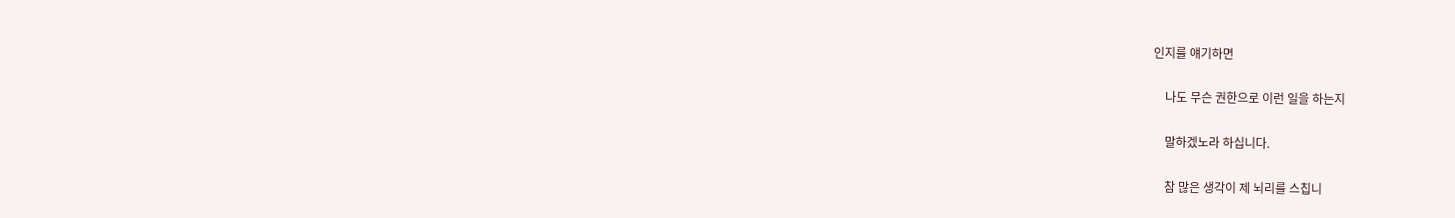인지를 얘기하면

    나도 무슨 권한으로 이런 일을 하는지

    말하겠노라 하십니다.

    참 많은 생각이 제 뇌리를 스칩니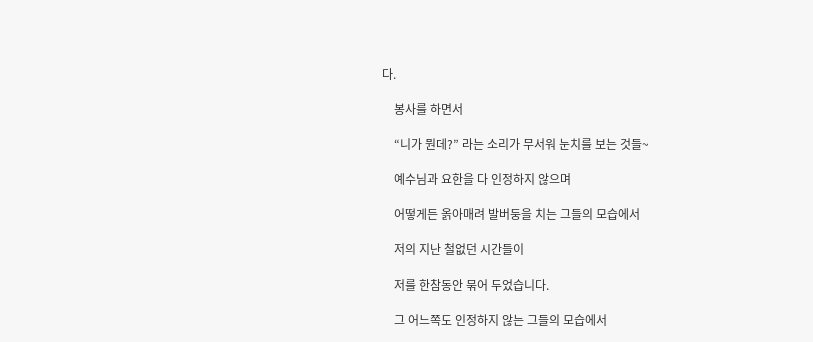다.

    봉사를 하면서

    “니가 뭔데?” 라는 소리가 무서워 눈치를 보는 것들~

    예수님과 요한을 다 인정하지 않으며

    어떻게든 옭아매려 발버둥을 치는 그들의 모습에서

    저의 지난 철없던 시간들이

    저를 한참동안 묶어 두었습니다.

    그 어느쪽도 인정하지 않는 그들의 모습에서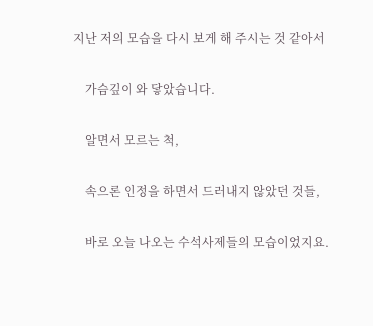지난 저의 모습을 다시 보게 해 주시는 것 같아서

    가슴깊이 와 닿았습니다.

    알면서 모르는 척,

    속으론 인정을 하면서 드러내지 않았던 것들,

    바로 오늘 나오는 수석사제들의 모습이었지요.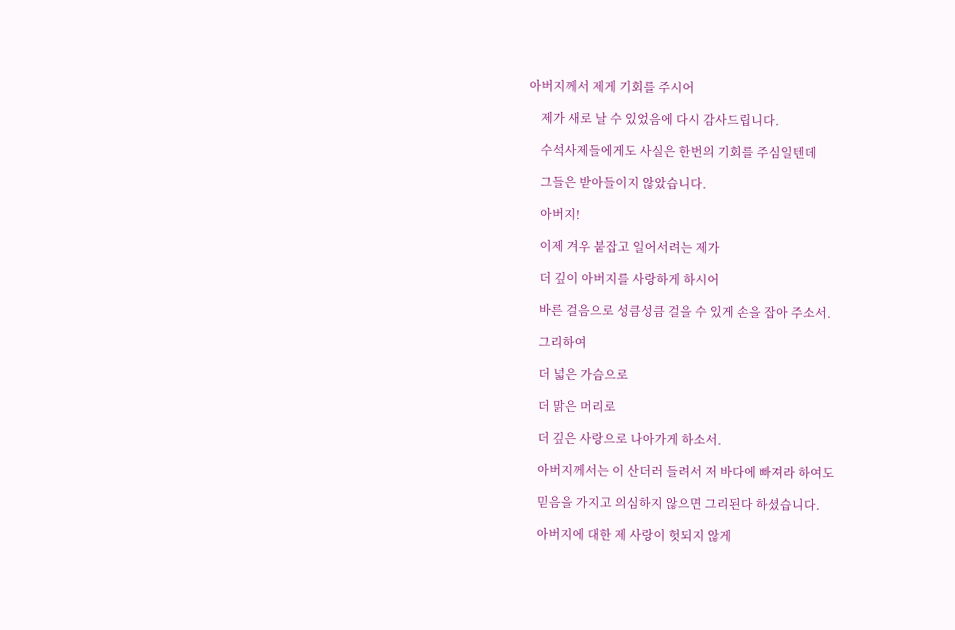아버지께서 제게 기회를 주시어

    제가 새로 날 수 있었음에 다시 감사드립니다.

    수석사제들에게도 사실은 한번의 기회를 주심일텐데

    그들은 받아들이지 않았습니다.

    아버지!

    이제 겨우 붙잡고 일어서려는 제가

    더 깊이 아버지를 사랑하게 하시어

    바른 걸음으로 성큼성큼 걸을 수 있게 손을 잡아 주소서.

    그리하여

    더 넓은 가슴으로

    더 맑은 머리로

    더 깊은 사랑으로 나아가게 하소서.

    아버지께서는 이 산더러 들려서 저 바다에 빠져라 하여도

    믿음을 가지고 의심하지 않으면 그리된다 하셨습니다.

    아버지에 대한 제 사랑이 헛되지 않게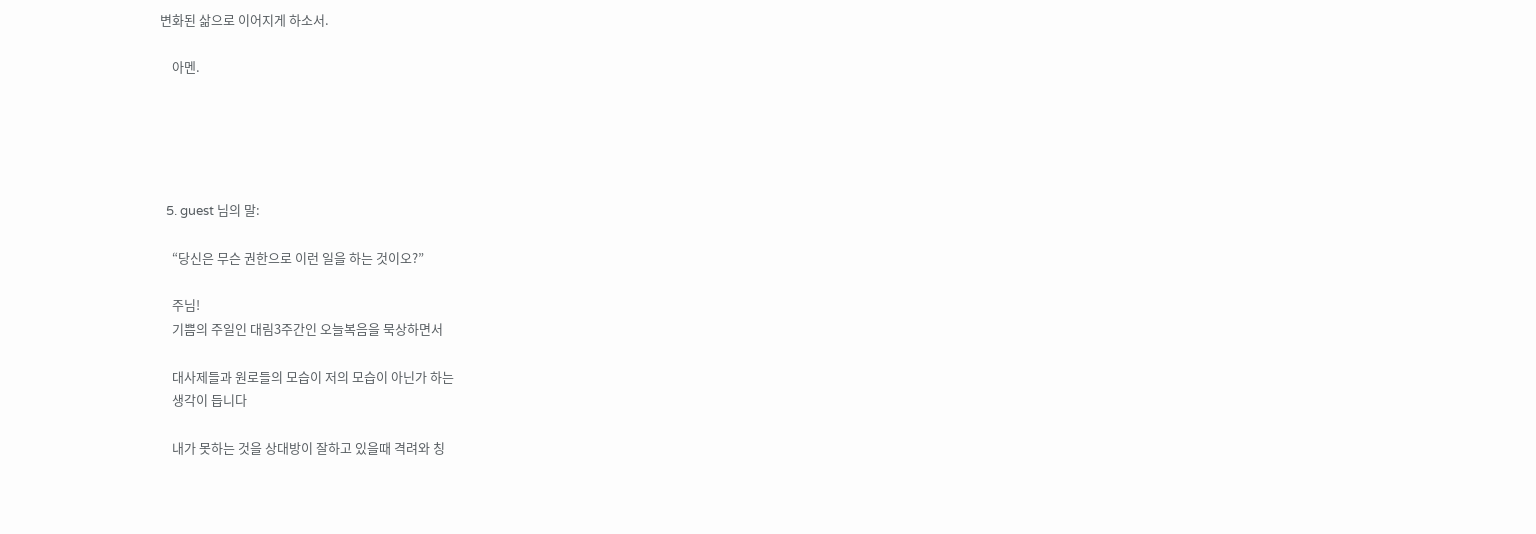변화된 삶으로 이어지게 하소서.

    아멘.





  5. guest 님의 말:

    “당신은 무슨 권한으로 이런 일을 하는 것이오?”

    주님!
    기쁨의 주일인 대림3주간인 오늘복음을 묵상하면서

    대사제들과 원로들의 모습이 저의 모습이 아닌가 하는
    생각이 듭니다

    내가 못하는 것을 상대방이 잘하고 있을때 격려와 칭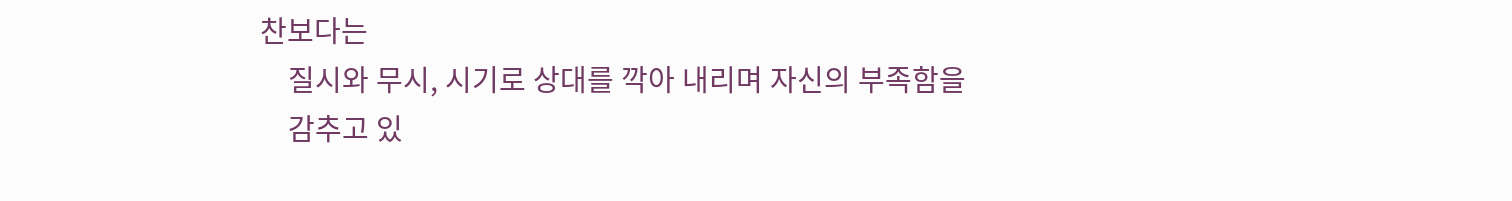찬보다는
    질시와 무시, 시기로 상대를 깍아 내리며 자신의 부족함을
    감추고 있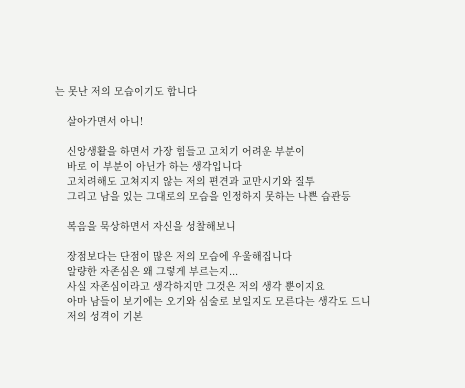는 못난 저의 모습이기도 합니다

    살아가면서 아니!

    신앙생활을 하면서 가장 힘들고 고치기 어려운 부분이
    바로 이 부분이 아닌가 하는 생각입니다
    고치려해도 고쳐지지 않는 저의 편견과 교만시기와 질투
    그리고 남을 있는 그대로의 모습을 인정하지 못하는 나쁜 습관등

    복음을 묵상하면서 자신을 성찰해보니

    장점보다는 단점이 많은 저의 모습에 우울해집니다
    알량한 자존심은 왜 그렇게 부르는지...
    사실 자존심이라고 생각하지만 그것은 저의 생각 뿐이지요
    아마 남들이 보기에는 오기와 심술로 보일지도 모른다는 생각도 드니
    저의 성격이 기본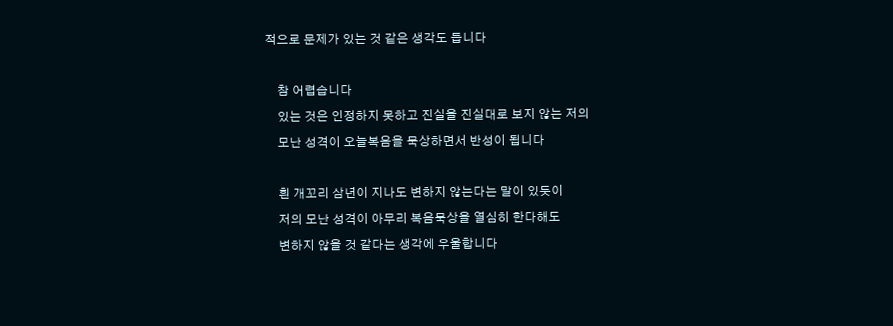적으로 문제가 있는 것 같은 생각도 듭니다

    참 어렵습니다
    있는 것은 인정하지 못하고 진실을 진실대로 보지 않는 저의
    모난 성격이 오늘복음을 묵상하면서 반성이 됩니다

    흰 개꼬리 삼년이 지나도 변하지 않는다는 말이 있듯이
    저의 모난 성격이 아무리 복음묵상을 열심히 한다해도
    변하지 않을 것 같다는 생각에 우울합니다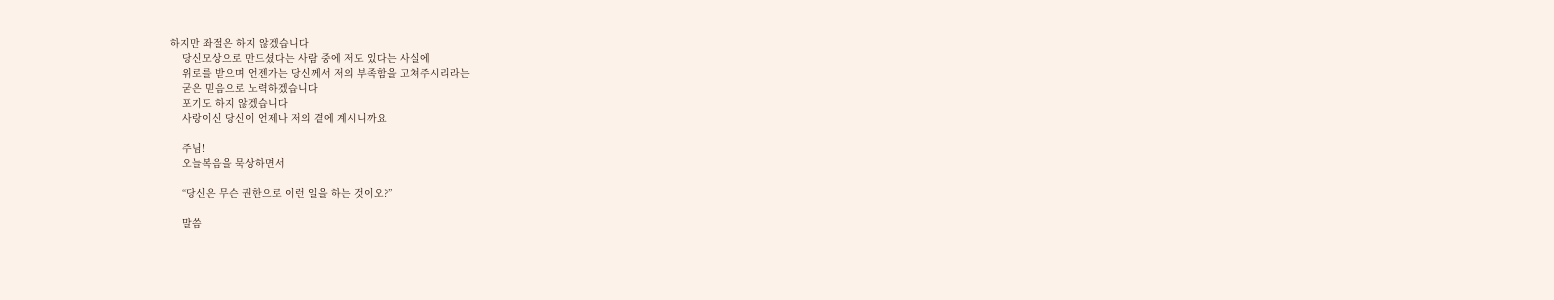하지만 좌절은 하지 않겠습니다
    당신모상으로 만드셨다는 사람 중에 저도 있다는 사실에
    위로를 받으며 언젠가는 당신께서 저의 부족함을 고쳐주시리라는
    굳은 믿음으로 노력하겠습니다
    포기도 하지 않겠습니다
    사랑이신 당신이 언제나 저의 곁에 계시니까요

    주님!
    오늘복음을 묵상하면서

    “당신은 무슨 권한으로 이런 일을 하는 것이오?”

    말씀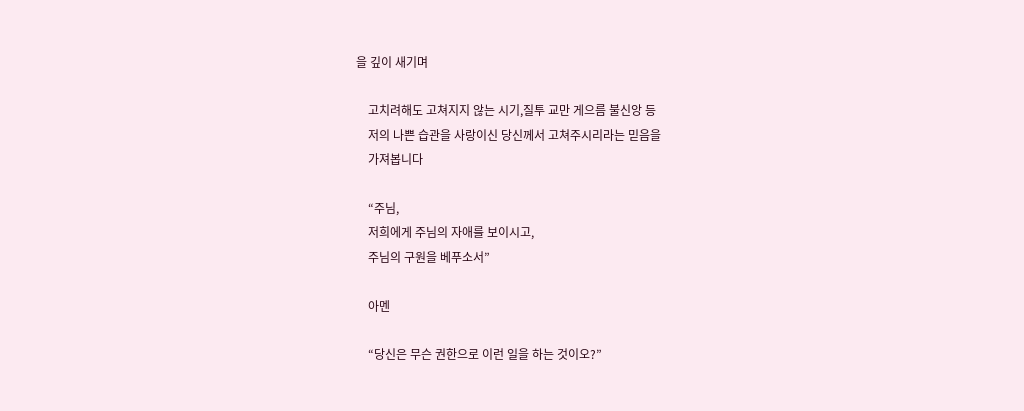을 깊이 새기며

    고치려해도 고쳐지지 않는 시기,질투 교만 게으름 불신앙 등
    저의 나쁜 습관을 사랑이신 당신께서 고쳐주시리라는 믿음을
    가져봅니다

    “주님,
    저희에게 주님의 자애를 보이시고,
    주님의 구원을 베푸소서”

    아멘

    “당신은 무슨 권한으로 이런 일을 하는 것이오?”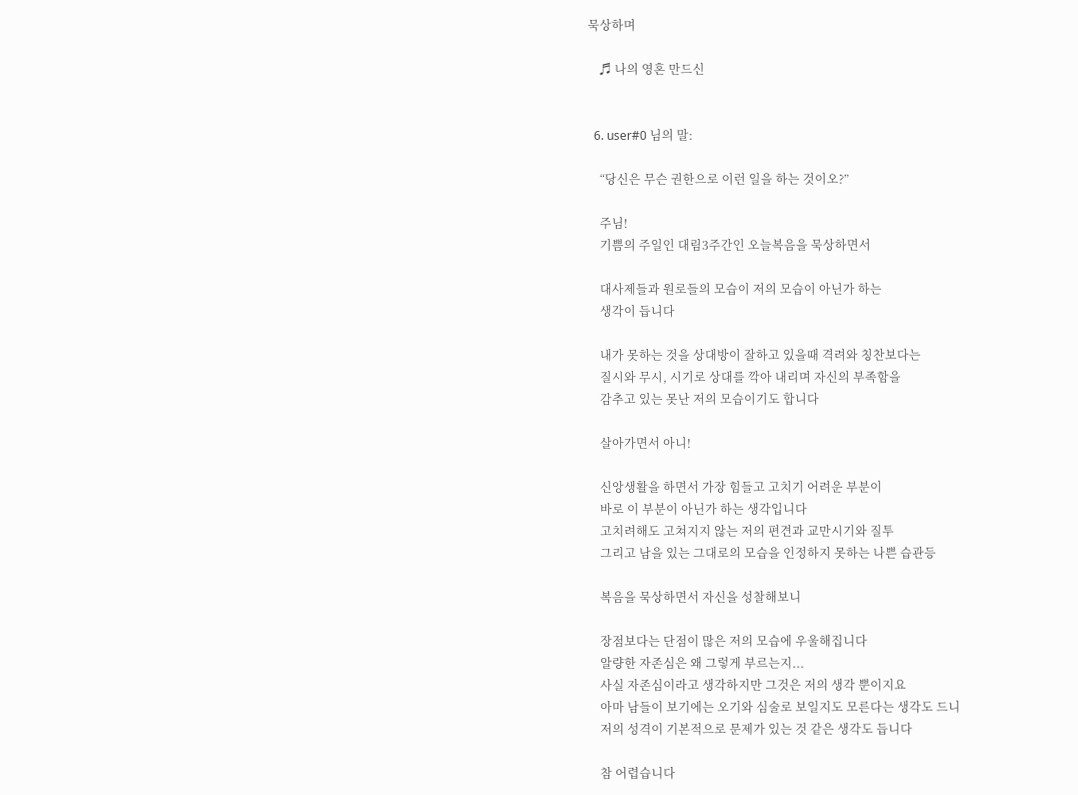묵상하며

    ♬ 나의 영혼 만드신


  6. user#0 님의 말:

    “당신은 무슨 권한으로 이런 일을 하는 것이오?”

    주님!
    기쁨의 주일인 대림3주간인 오늘복음을 묵상하면서

    대사제들과 원로들의 모습이 저의 모습이 아닌가 하는
    생각이 듭니다

    내가 못하는 것을 상대방이 잘하고 있을때 격려와 칭찬보다는
    질시와 무시, 시기로 상대를 깍아 내리며 자신의 부족함을
    감추고 있는 못난 저의 모습이기도 합니다

    살아가면서 아니!

    신앙생활을 하면서 가장 힘들고 고치기 어려운 부분이
    바로 이 부분이 아닌가 하는 생각입니다
    고치려해도 고쳐지지 않는 저의 편견과 교만시기와 질투
    그리고 남을 있는 그대로의 모습을 인정하지 못하는 나쁜 습관등

    복음을 묵상하면서 자신을 성찰해보니

    장점보다는 단점이 많은 저의 모습에 우울해집니다
    알량한 자존심은 왜 그렇게 부르는지...
    사실 자존심이라고 생각하지만 그것은 저의 생각 뿐이지요
    아마 남들이 보기에는 오기와 심술로 보일지도 모른다는 생각도 드니
    저의 성격이 기본적으로 문제가 있는 것 같은 생각도 듭니다

    참 어렵습니다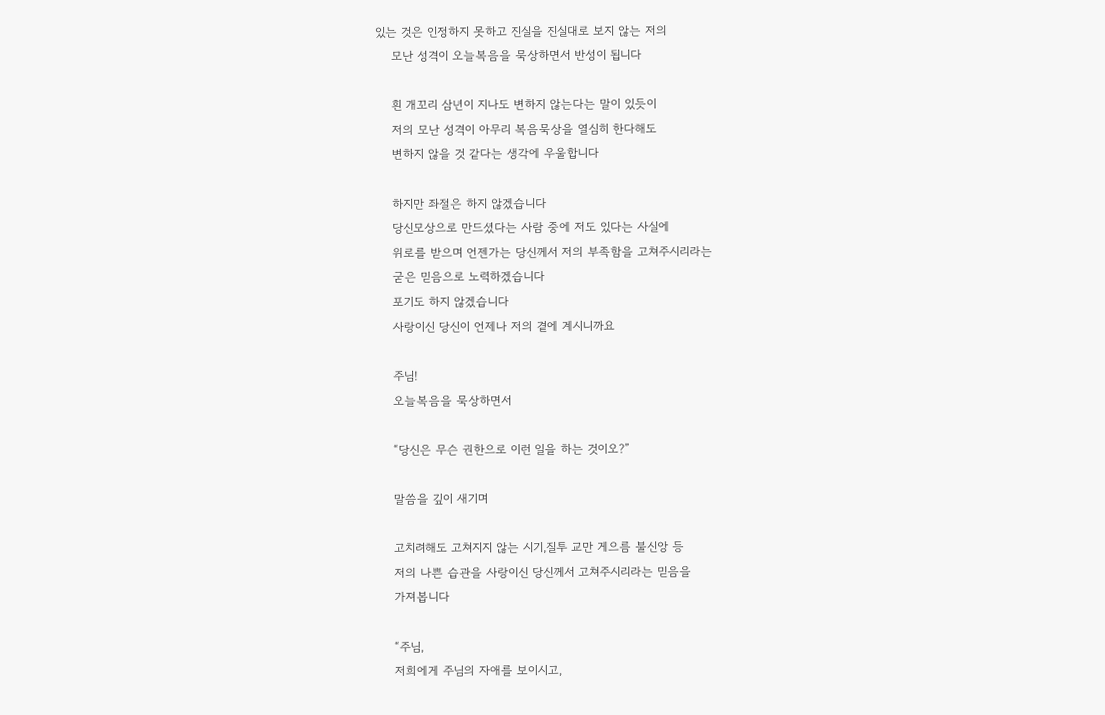있는 것은 인정하지 못하고 진실을 진실대로 보지 않는 저의
    모난 성격이 오늘복음을 묵상하면서 반성이 됩니다

    흰 개꼬리 삼년이 지나도 변하지 않는다는 말이 있듯이
    저의 모난 성격이 아무리 복음묵상을 열심히 한다해도
    변하지 않을 것 같다는 생각에 우울합니다

    하지만 좌절은 하지 않겠습니다
    당신모상으로 만드셨다는 사람 중에 저도 있다는 사실에
    위로를 받으며 언젠가는 당신께서 저의 부족함을 고쳐주시리라는
    굳은 믿음으로 노력하겠습니다
    포기도 하지 않겠습니다
    사랑이신 당신이 언제나 저의 곁에 계시니까요

    주님!
    오늘복음을 묵상하면서

    “당신은 무슨 권한으로 이런 일을 하는 것이오?”

    말씀을 깊이 새기며

    고치려해도 고쳐지지 않는 시기,질투 교만 게으름 불신앙 등
    저의 나쁜 습관을 사랑이신 당신께서 고쳐주시리라는 믿음을
    가져봅니다

    “주님,
    저희에게 주님의 자애를 보이시고,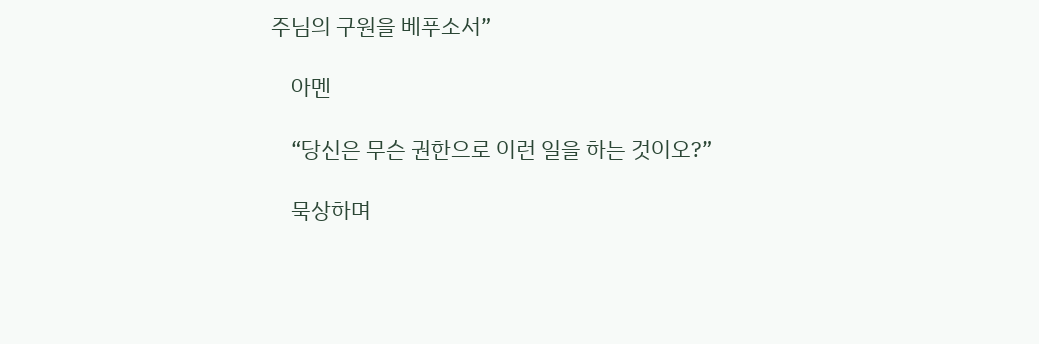주님의 구원을 베푸소서”

    아멘

    “당신은 무슨 권한으로 이런 일을 하는 것이오?”

    묵상하며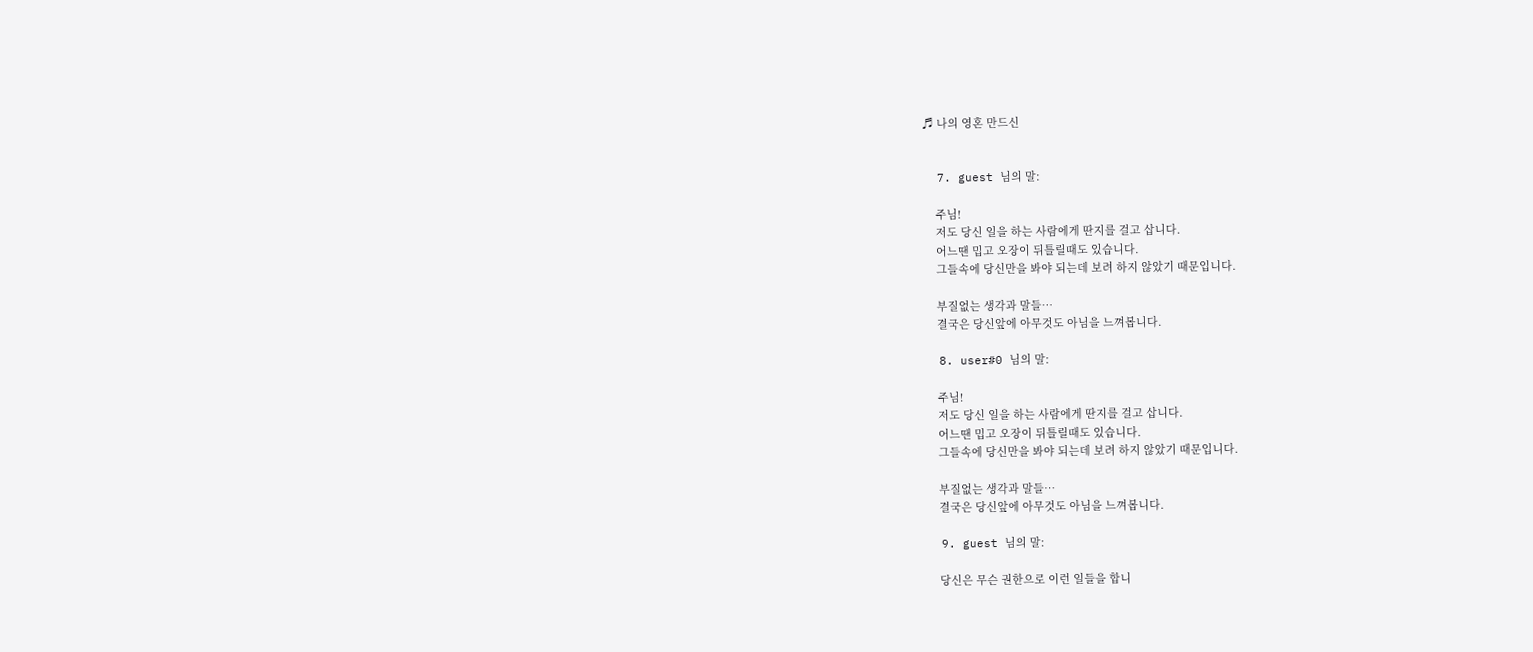♬ 나의 영혼 만드신


  7. guest 님의 말:

    주님!
    저도 당신 일을 하는 사람에게 딴지를 걸고 삽니다.
    어느땐 밉고 오장이 뒤틀릴때도 있습니다.
    그들속에 당신만을 봐야 되는데 보려 하지 않았기 때문입니다.

    부질없는 생각과 말들…
    결국은 당신앞에 아무것도 아님을 느껴봅니다.

  8. user#0 님의 말:

    주님!
    저도 당신 일을 하는 사람에게 딴지를 걸고 삽니다.
    어느땐 밉고 오장이 뒤틀릴때도 있습니다.
    그들속에 당신만을 봐야 되는데 보려 하지 않았기 때문입니다.

    부질없는 생각과 말들…
    결국은 당신앞에 아무것도 아님을 느껴봅니다.

  9. guest 님의 말:

    당신은 무슨 권한으로 이런 일들을 합니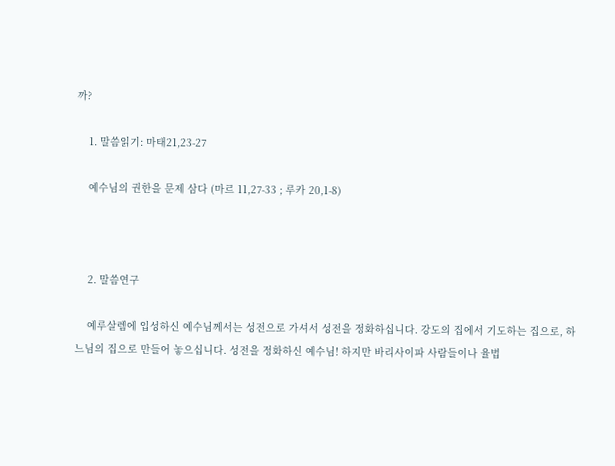까?

    1. 말씀읽기: 마태21,23-27

    예수님의 권한을 문제 삼다 (마르 11,27-33 ; 루카 20,1-8)



    2. 말씀연구

    예루살렘에 입성하신 예수님께서는 성전으로 가셔서 성전을 정화하십니다. 강도의 집에서 기도하는 집으로, 하느님의 집으로 만들어 놓으십니다. 성전을 정화하신 예수님! 하지만 바리사이파 사람들이나 율법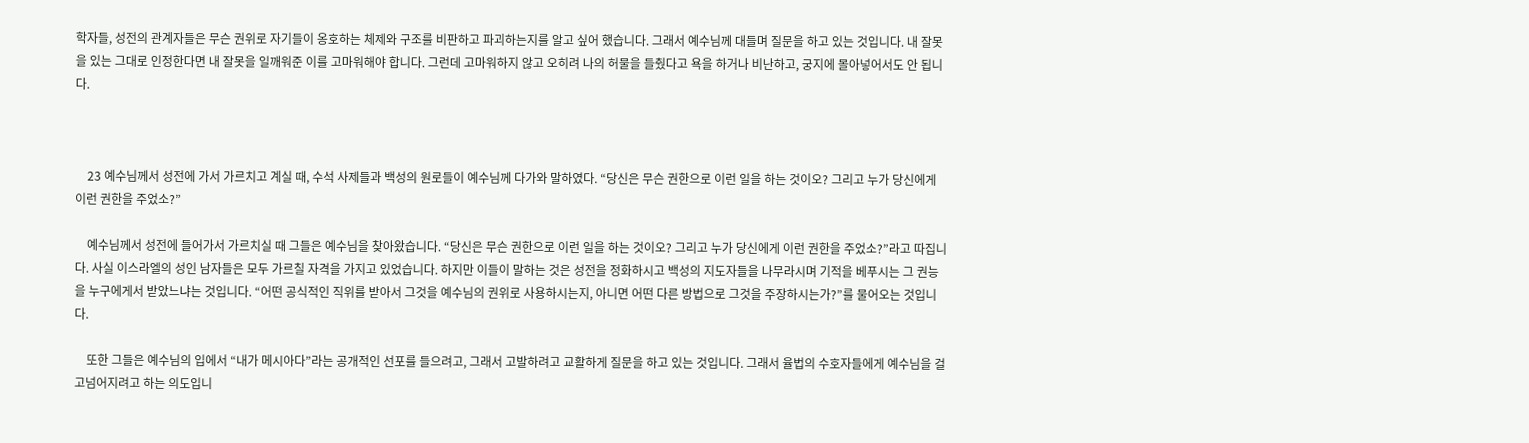학자들, 성전의 관계자들은 무슨 권위로 자기들이 옹호하는 체제와 구조를 비판하고 파괴하는지를 알고 싶어 했습니다. 그래서 예수님께 대들며 질문을 하고 있는 것입니다. 내 잘못을 있는 그대로 인정한다면 내 잘못을 일깨워준 이를 고마워해야 합니다. 그런데 고마워하지 않고 오히려 나의 허물을 들췄다고 욕을 하거나 비난하고, 궁지에 몰아넣어서도 안 됩니다.



    23 예수님께서 성전에 가서 가르치고 계실 때, 수석 사제들과 백성의 원로들이 예수님께 다가와 말하였다. “당신은 무슨 권한으로 이런 일을 하는 것이오? 그리고 누가 당신에게 이런 권한을 주었소?”

    예수님께서 성전에 들어가서 가르치실 때 그들은 예수님을 찾아왔습니다. “당신은 무슨 권한으로 이런 일을 하는 것이오? 그리고 누가 당신에게 이런 권한을 주었소?”라고 따집니다. 사실 이스라엘의 성인 남자들은 모두 가르칠 자격을 가지고 있었습니다. 하지만 이들이 말하는 것은 성전을 정화하시고 백성의 지도자들을 나무라시며 기적을 베푸시는 그 권능을 누구에게서 받았느냐는 것입니다. “어떤 공식적인 직위를 받아서 그것을 예수님의 권위로 사용하시는지, 아니면 어떤 다른 방법으로 그것을 주장하시는가?”를 물어오는 것입니다.

    또한 그들은 예수님의 입에서 “내가 메시아다”라는 공개적인 선포를 들으려고, 그래서 고발하려고 교활하게 질문을 하고 있는 것입니다. 그래서 율법의 수호자들에게 예수님을 걸고넘어지려고 하는 의도입니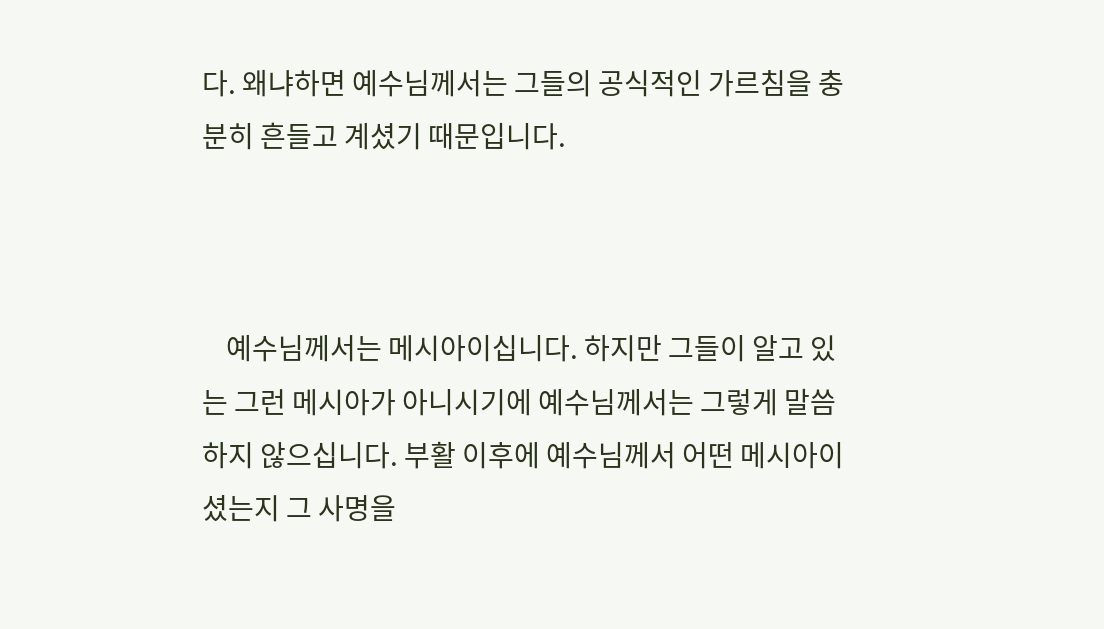다. 왜냐하면 예수님께서는 그들의 공식적인 가르침을 충분히 흔들고 계셨기 때문입니다.



    예수님께서는 메시아이십니다. 하지만 그들이 알고 있는 그런 메시아가 아니시기에 예수님께서는 그렇게 말씀하지 않으십니다. 부활 이후에 예수님께서 어떤 메시아이셨는지 그 사명을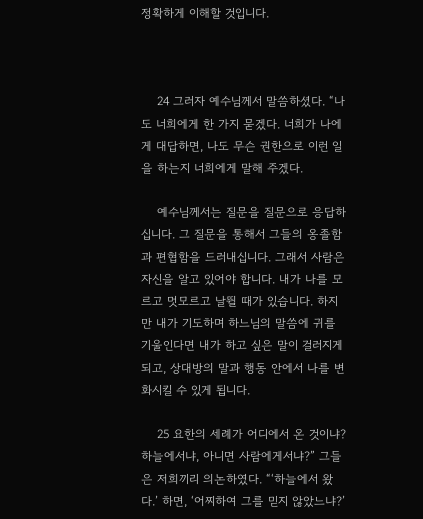정확하게 이해할 것입니다.



    24 그러자 예수님께서 말씀하셨다. “나도 너희에게 한 가지 묻겠다. 너희가 나에게 대답하면, 나도 무슨 권한으로 이런 일을 하는지 너희에게 말해 주겠다.

    예수님께서는 질문을 질문으로 응답하십니다. 그 질문을 통해서 그들의 옹졸함과 편협함을 드러내십니다. 그래서 사람은 자신을 알고 있어야 합니다. 내가 나를 모르고 멋모르고 날뛸 때가 있습니다. 하지만 내가 기도하며 하느님의 말씀에 귀를 기울인다면 내가 하고 싶은 말이 걸러지게 되고, 상대방의 말과 행동 안에서 나를 변화시킬 수 있게 됩니다.

    25 요한의 세례가 어디에서 온 것이냐? 하늘에서냐, 아니면 사람에게서냐?” 그들은 저희끼리 의논하였다. “‘하늘에서 왔다.’ 하면, ‘어찌하여 그를 믿지 않았느냐?’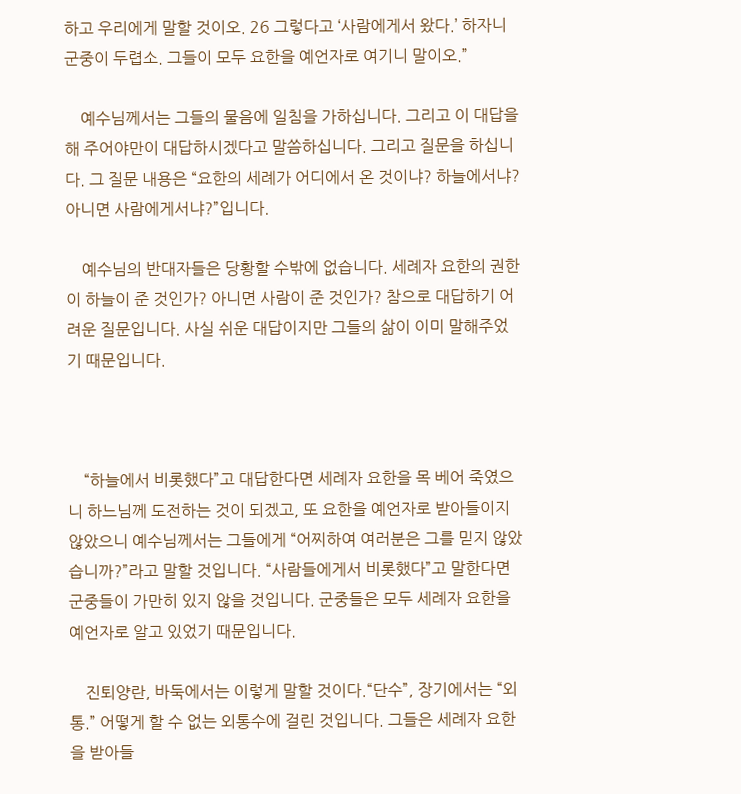하고 우리에게 말할 것이오. 26 그렇다고 ‘사람에게서 왔다.’ 하자니 군중이 두렵소. 그들이 모두 요한을 예언자로 여기니 말이오.”

    예수님께서는 그들의 물음에 일침을 가하십니다. 그리고 이 대답을 해 주어야만이 대답하시겠다고 말씀하십니다. 그리고 질문을 하십니다. 그 질문 내용은 “요한의 세례가 어디에서 온 것이냐? 하늘에서냐? 아니면 사람에게서냐?”입니다.

    예수님의 반대자들은 당황할 수밖에 없습니다. 세례자 요한의 권한이 하늘이 준 것인가? 아니면 사람이 준 것인가? 참으로 대답하기 어려운 질문입니다. 사실 쉬운 대답이지만 그들의 삶이 이미 말해주었기 때문입니다.



    “하늘에서 비롯했다”고 대답한다면 세례자 요한을 목 베어 죽였으니 하느님께 도전하는 것이 되겠고, 또 요한을 예언자로 받아들이지 않았으니 예수님께서는 그들에게 “어찌하여 여러분은 그를 믿지 않았습니까?”라고 말할 것입니다. “사람들에게서 비롯했다”고 말한다면 군중들이 가만히 있지 않을 것입니다. 군중들은 모두 세례자 요한을 예언자로 알고 있었기 때문입니다.

    진퇴양란, 바둑에서는 이렇게 말할 것이다.“단수”, 장기에서는 “외통.” 어떻게 할 수 없는 외통수에 걸린 것입니다. 그들은 세례자 요한을 받아들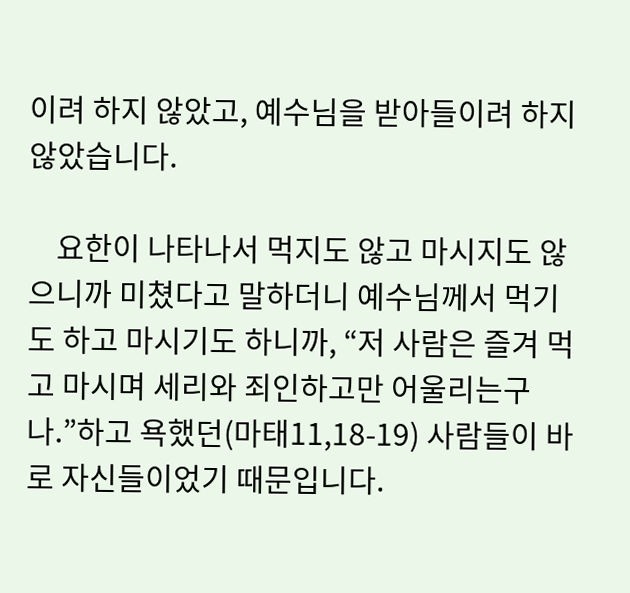이려 하지 않았고, 예수님을 받아들이려 하지 않았습니다.

    요한이 나타나서 먹지도 않고 마시지도 않으니까 미쳤다고 말하더니 예수님께서 먹기도 하고 마시기도 하니까, “저 사람은 즐겨 먹고 마시며 세리와 죄인하고만 어울리는구나.”하고 욕했던(마태11,18-19) 사람들이 바로 자신들이었기 때문입니다.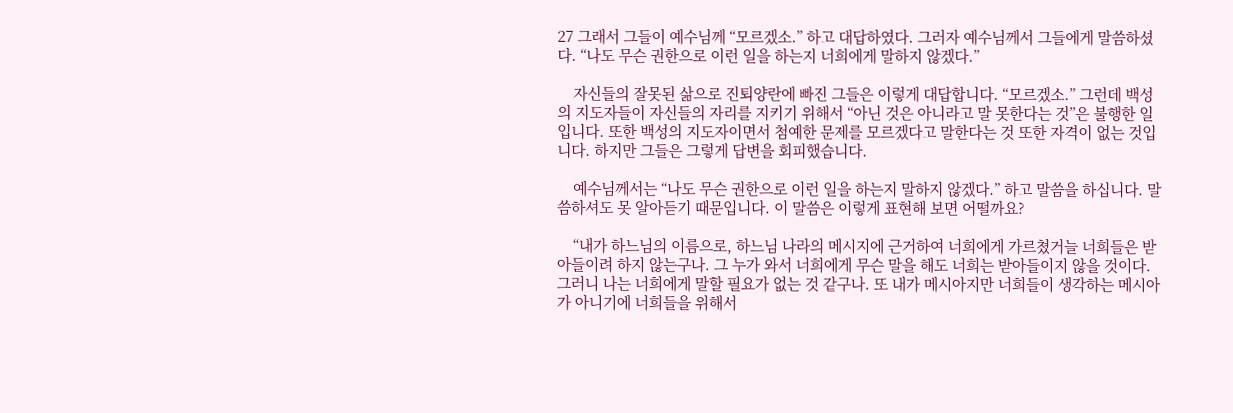27 그래서 그들이 예수님께 “모르겠소.” 하고 대답하였다. 그러자 예수님께서 그들에게 말씀하셨다. “나도 무슨 권한으로 이런 일을 하는지 너희에게 말하지 않겠다.”

    자신들의 잘못된 삶으로 진퇴양란에 빠진 그들은 이렇게 대답합니다. “모르겠소.” 그런데 백성의 지도자들이 자신들의 자리를 지키기 위해서 “아닌 것은 아니라고 말 못한다는 것”은 불행한 일입니다. 또한 백성의 지도자이면서 첨예한 문제를 모르겠다고 말한다는 것 또한 자격이 없는 것입니다. 하지만 그들은 그렇게 답변을 회피했습니다.

    예수님께서는 “나도 무슨 권한으로 이런 일을 하는지 말하지 않겠다.” 하고 말씀을 하십니다. 말씀하셔도 못 알아듣기 때문입니다. 이 말씀은 이렇게 표현해 보면 어떨까요?

    “내가 하느님의 이름으로, 하느님 나라의 메시지에 근거하여 너희에게 가르쳤거늘 너희들은 받아들이려 하지 않는구나. 그 누가 와서 너희에게 무슨 말을 해도 너희는 받아들이지 않을 것이다. 그러니 나는 너희에게 말할 필요가 없는 것 같구나. 또 내가 메시아지만 너희들이 생각하는 메시아가 아니기에 너희들을 위해서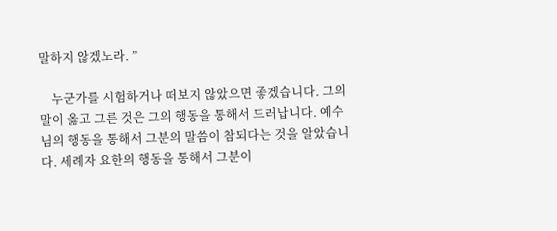말하지 않겠노라. ”

    누군가를 시험하거나 떠보지 않았으면 좋겠습니다. 그의 말이 옳고 그른 것은 그의 행동을 통해서 드러납니다. 예수님의 행동을 통해서 그분의 말씀이 참되다는 것을 알았습니다. 세례자 요한의 행동을 통해서 그분이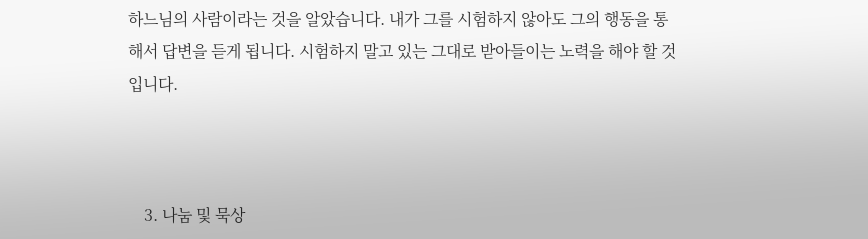하느님의 사람이라는 것을 알았습니다. 내가 그를 시험하지 않아도 그의 행동을 통해서 답변을 듣게 됩니다. 시험하지 말고 있는 그대로 받아들이는 노력을 해야 할 것입니다.



    3. 나눔 및 묵상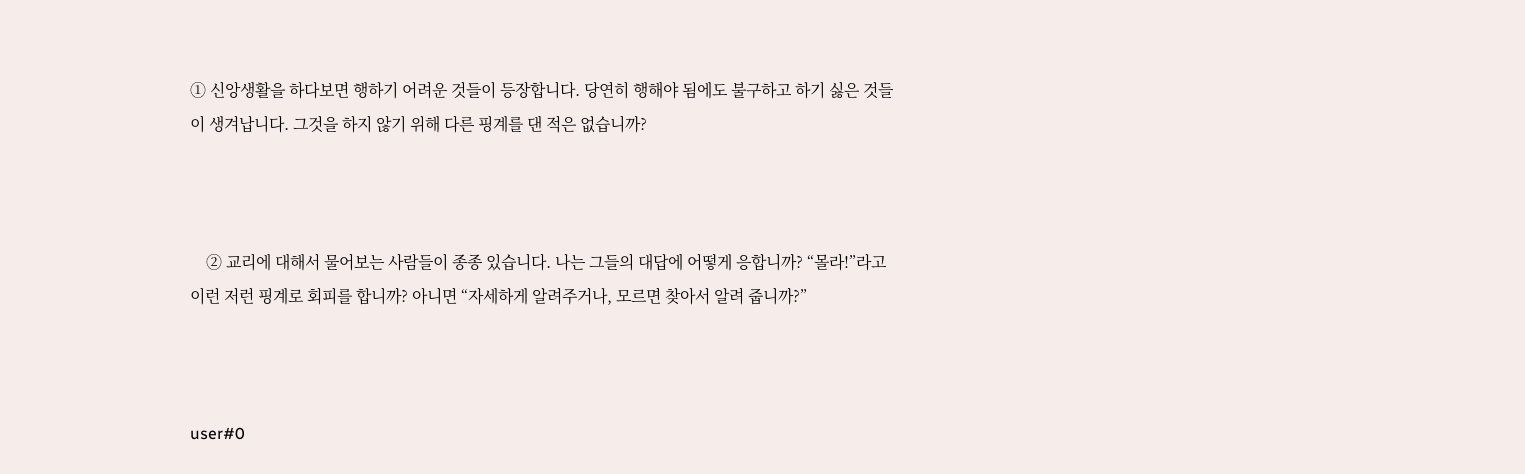① 신앙생활을 하다보면 행하기 어려운 것들이 등장합니다. 당연히 행해야 됨에도 불구하고 하기 싫은 것들이 생겨납니다. 그것을 하지 않기 위해 다른 핑계를 댄 적은 없습니까?



    ② 교리에 대해서 물어보는 사람들이 종종 있습니다. 나는 그들의 대답에 어떻게 응합니까? “몰라!”라고 이런 저런 핑계로 회피를 합니까? 아니면 “자세하게 알려주거나, 모르면 찾아서 알려 줍니까?”



user#0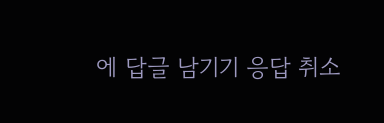에 답글 남기기 응답 취소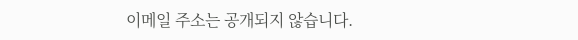이메일 주소는 공개되지 않습니다.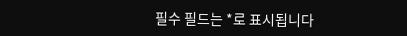필수 필드는 *로 표시됩니다